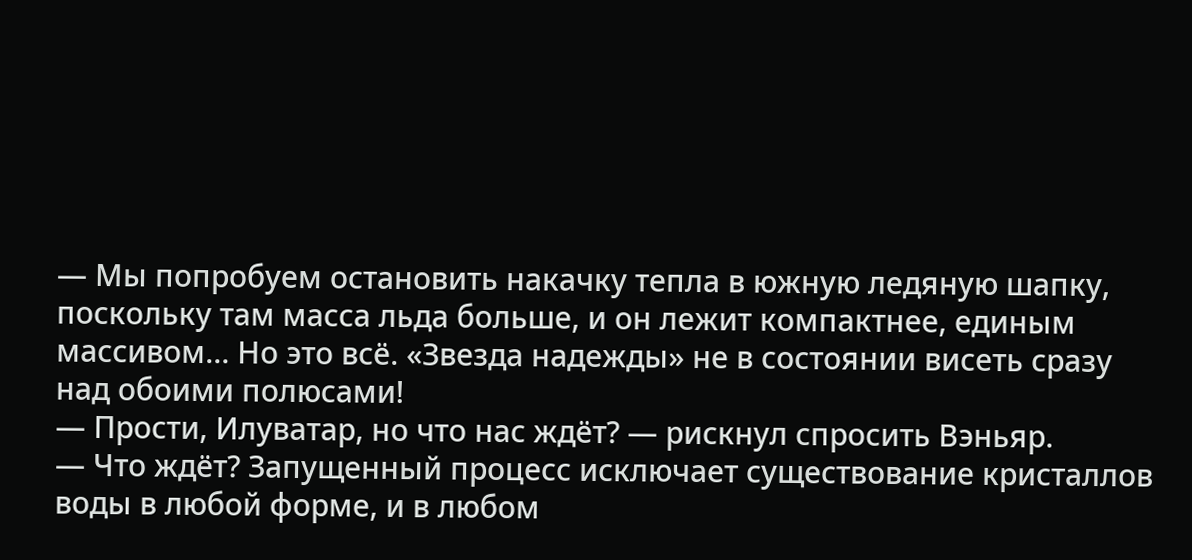— Мы попробуем остановить накачку тепла в южную ледяную шапку, поскольку там масса льда больше, и он лежит компактнее, единым массивом… Но это всё. «Звезда надежды» не в состоянии висеть сразу над обоими полюсами!
— Прости, Илуватар, но что нас ждёт? — рискнул спросить Вэньяр.
— Что ждёт? Запущенный процесс исключает существование кристаллов воды в любой форме, и в любом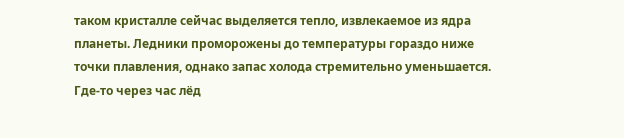таком кристалле сейчас выделяется тепло, извлекаемое из ядра планеты. Ледники проморожены до температуры гораздо ниже точки плавления, однако запас холода стремительно уменьшается. Где-то через час лёд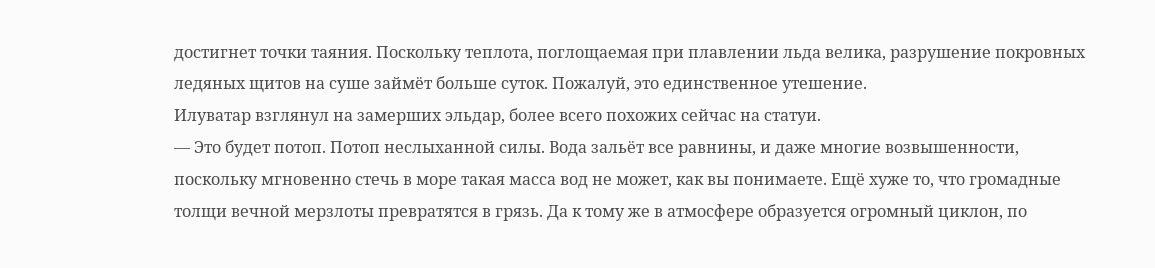достигнет точки таяния. Поскольку теплота, поглощаемая при плавлении льда велика, разрушение покровных ледяных щитов на суше займёт больше суток. Пожалуй, это единственное утешение.
Илуватар взглянул на замерших эльдар, более всего похожих сейчас на статуи.
— Это будет потоп. Потоп неслыханной силы. Вода зальёт все равнины, и даже многие возвышенности, поскольку мгновенно стечь в море такая масса вод не может, как вы понимаете. Ещё хуже то, что громадные толщи вечной мерзлоты превратятся в грязь. Да к тому же в атмосфере образуется огромный циклон, по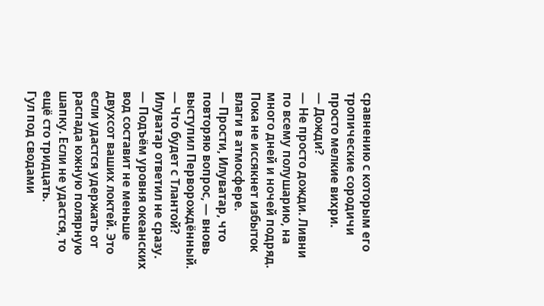сравнению с которым его тропические сородичи просто мелкие вихри.
— Дожди?
— Не просто дожди. Ливни по всему полушарию, на много дней и ночей подряд. Пока не иссякнет избыток влаги в атмосфере.
— Прости, Илуватар, что повторяю вопрос, — вновь выступил Перворождённый. — Что будет с Тлантой?
Илуватар ответил не сразу.
— Подъём уровня океанских вод составит не меньше двухсот ваших локтей. Это если удастся удержать от распада южную полярную шапку. Если не удастся, то ещё сто тридцать.
Гул под сводами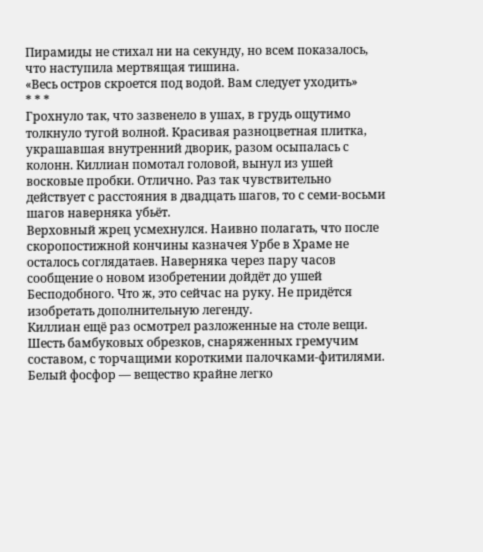Пирамиды не стихал ни на секунду, но всем показалось, что наступила мертвящая тишина.
«Весь остров скроется под водой. Вам следует уходить»
* * *
Грохнуло так, что зазвенело в ушах, в грудь ощутимо толкнуло тугой волной. Красивая разноцветная плитка, украшавшая внутренний дворик, разом осыпалась с колонн. Киллиан помотал головой, вынул из ушей восковые пробки. Отлично. Раз так чувствительно действует с расстояния в двадцать шагов, то с семи-восьми шагов наверняка убьёт.
Верховный жрец усмехнулся. Наивно полагать, что после скоропостижной кончины казначея Урбе в Храме не осталось соглядатаев. Наверняка через пару часов сообщение о новом изобретении дойдёт до ушей Бесподобного. Что ж, это сейчас на руку. Не придётся изобретать дополнительную легенду.
Киллиан ещё раз осмотрел разложенные на столе вещи. Шесть бамбуковых обрезков, снаряженных гремучим составом, с торчащими короткими палочками-фитилями. Белый фосфор — вещество крайне легко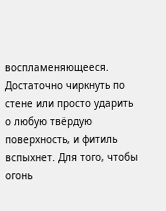воспламеняющееся. Достаточно чиркнуть по стене или просто ударить о любую твёрдую поверхность, и фитиль вспыхнет. Для того, чтобы огонь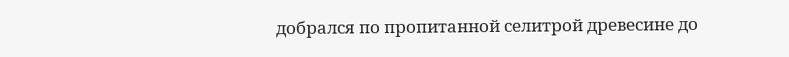добрался по пропитанной селитрой древесине до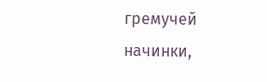гремучей начинки,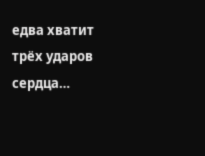едва хватит трёх ударов сердца…